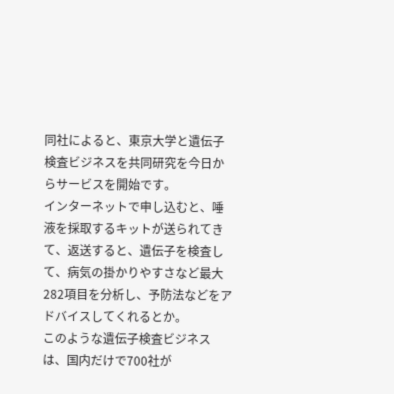同社によると、東京大学と遺伝子検査ビジネスを共同研究を今日からサービスを開始です。
インターネットで申し込むと、唾液を採取するキットが送られてきて、返送すると、遺伝子を検査して、病気の掛かりやすさなど最大282項目を分析し、予防法などをアドバイスしてくれるとか。
このような遺伝子検査ビジネスは、国内だけで700社が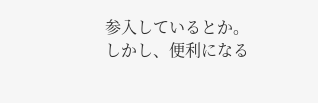参入しているとか。
しかし、便利になる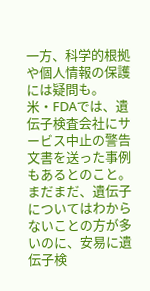一方、科学的根拠や個人情報の保護には疑問も。
米・FDAでは、遺伝子検査会社にサービス中止の警告文書を送った事例もあるとのこと。
まだまだ、遺伝子についてはわからないことの方が多いのに、安易に遺伝子検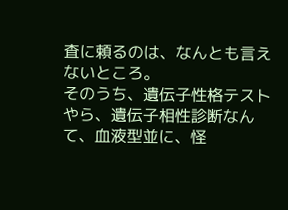査に頼るのは、なんとも言えないところ。
そのうち、遺伝子性格テストやら、遺伝子相性診断なんて、血液型並に、怪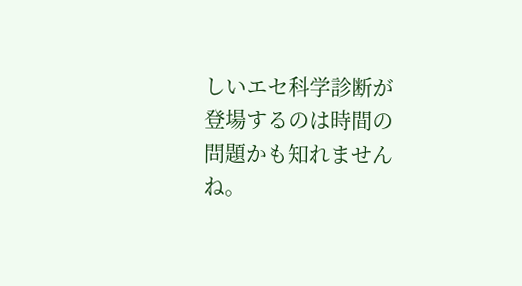しいエセ科学診断が登場するのは時間の問題かも知れませんね。